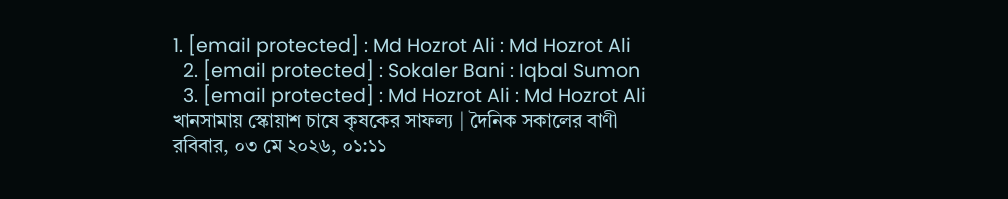1. [email protected] : Md Hozrot Ali : Md Hozrot Ali
  2. [email protected] : Sokaler Bani : Iqbal Sumon
  3. [email protected] : Md Hozrot Ali : Md Hozrot Ali
খানসামায় স্কোয়াশ চাষে কৃষকের সাফল্য | দৈনিক সকালের বাণী
রবিবার, ০৩ মে ২০২৬, ০১:১১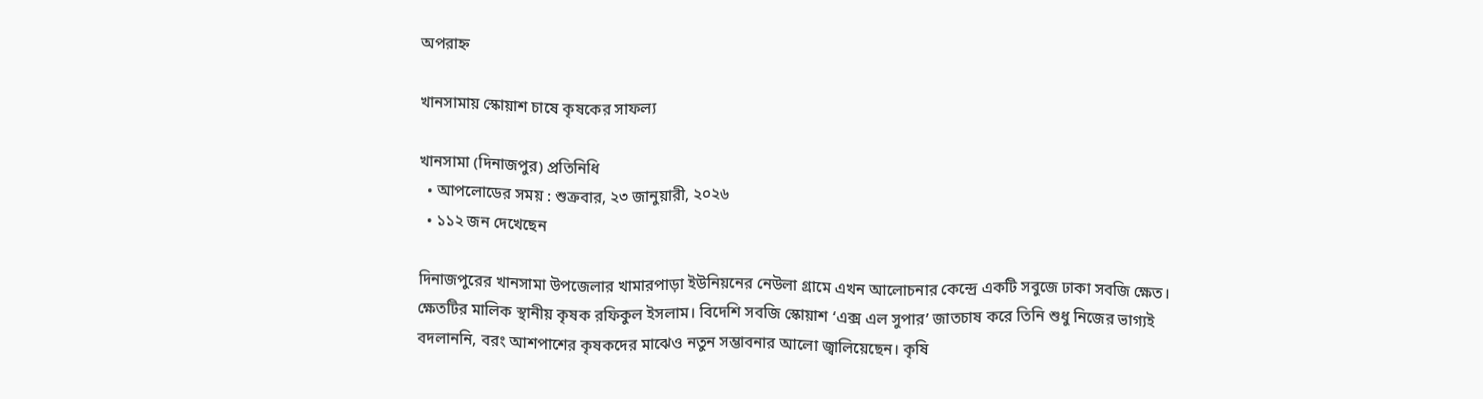অপরাহ্ন

খানসামায় স্কোয়াশ চাষে কৃষকের সাফল্য

খানসামা (দিনাজপুর) প্রতিনিধি
  • আপলোডের সময় : শুক্রবার, ২৩ জানুয়ারী, ২০২৬
  • ১১২ জন দেখেছেন

দিনাজপুরের খানসামা উপজেলার খামারপাড়া ইউনিয়নের নেউলা গ্রামে এখন আলোচনার কেন্দ্রে একটি সবুজে ঢাকা সবজি ক্ষেত। ক্ষেতটির মালিক স্থানীয় কৃষক রফিকুল ইসলাম। বিদেশি সবজি স্কোয়াশ ‘এক্স এল সুপার’ জাতচাষ করে তিনি শুধু নিজের ভাগ্যই বদলাননি, বরং আশপাশের কৃষকদের মাঝেও নতুন সম্ভাবনার আলো জ্বালিয়েছেন। কৃষি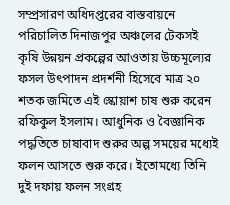সম্প্রসারণ অধিদপ্তরের বাস্তবায়নে পরিচালিত দিনাজপুর অঞ্চলের টেকসই কৃষি উন্নয়ন প্রকল্পের আওতায় উচ্চমূল্যের ফসল উৎপাদন প্রদর্শনী হিসেবে মাত্র ২০ শতক জমিতে এই স্কোয়াশ চাষ শুরু করেন রফিকুল ইসলাম। আধুনিক ও বৈজ্ঞানিক পদ্ধতিতে চাষাবাদ শুরুর অল্প সময়ের মধ্যেই ফলন আসতে শুরু করে। ইতোমধ্যে তিনি দুই দফায় ফলন সংগ্রহ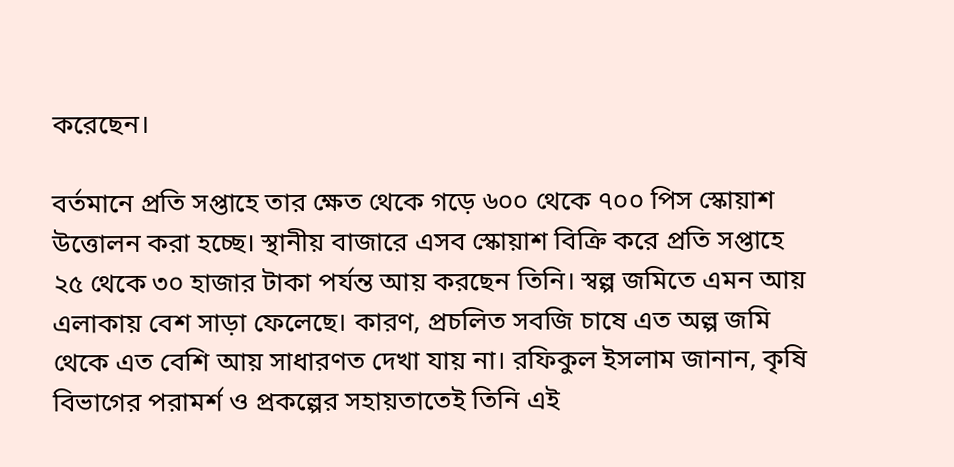করেছেন।

বর্তমানে প্রতি সপ্তাহে তার ক্ষেত থেকে গড়ে ৬০০ থেকে ৭০০ পিস স্কোয়াশ উত্তোলন করা হচ্ছে। স্থানীয় বাজারে এসব স্কোয়াশ বিক্রি করে প্রতি সপ্তাহে ২৫ থেকে ৩০ হাজার টাকা পর্যন্ত আয় করছেন তিনি। স্বল্প জমিতে এমন আয় এলাকায় বেশ সাড়া ফেলেছে। কারণ, প্রচলিত সবজি চাষে এত অল্প জমি থেকে এত বেশি আয় সাধারণত দেখা যায় না। রফিকুল ইসলাম জানান, কৃষি বিভাগের পরামর্শ ও প্রকল্পের সহায়তাতেই তিনি এই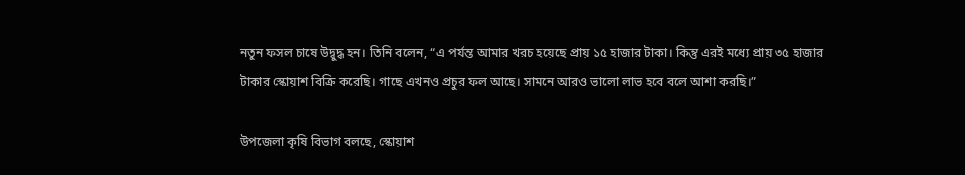নতুন ফসল চাষে উদ্বুদ্ধ হন। তিনি বলেন, “এ পর্যন্ত আমার খরচ হয়েছে প্রায় ১৫ হাজার টাকা। কিন্তু এরই মধ্যে প্রায় ৩৫ হাজার টাকার স্কোয়াশ বিক্রি করেছি। গাছে এখনও প্রচুর ফল আছে। সামনে আরও ভালো লাভ হবে বলে আশা করছি।”

উপজেলা কৃষি বিভাগ বলছে, স্কোয়াশ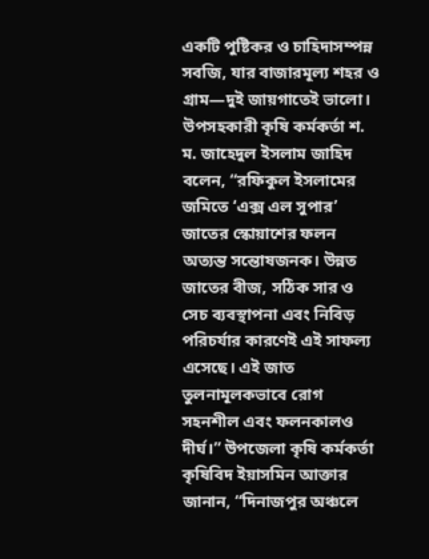একটি পুষ্টিকর ও চাহিদাসম্পন্ন সবজি, যার বাজারমূল্য শহর ও গ্রাম—দুই জায়গাতেই ভালো। উপসহকারী কৃষি কর্মকর্তা শ. ম. জাহেদুল ইসলাম জাহিদ বলেন, “রফিকুল ইসলামের জমিতে ‘এক্স এল সুপার’ জাতের স্কোয়াশের ফলন অত্যন্ত সন্তোষজনক। উন্নত জাতের বীজ, সঠিক সার ও সেচ ব্যবস্থাপনা এবং নিবিড় পরিচর্যার কারণেই এই সাফল্য এসেছে। এই জাত তুলনামূলকভাবে রোগ সহনশীল এবং ফলনকালও দীর্ঘ।” উপজেলা কৃষি কর্মকর্তা কৃষিবিদ ইয়াসমিন আক্তার জানান, “দিনাজপুর অঞ্চলে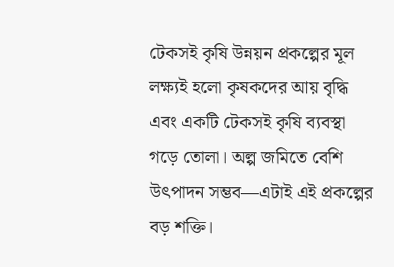টেকসই কৃষি উন্নয়ন প্রকল্পের মূল লক্ষ্যই হলো কৃষকদের আয় বৃদ্ধি এবং একটি টেকসই কৃষি ব্যবস্থা গড়ে তোলা। অল্প জমিতে বেশি উৎপাদন সম্ভব—এটাই এই প্রকল্পের বড় শক্তি।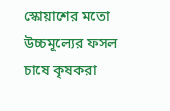স্কোয়াশের মতো উচ্চমূল্যের ফসল চাষে কৃষকরা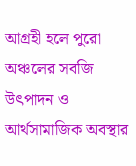আগ্রহী হলে পুরো অঞ্চলের সবজি উৎপাদন ও আর্থসামাজিক অবস্থার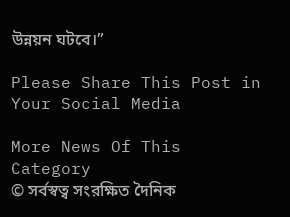উন্নয়ন ঘটবে।”

Please Share This Post in Your Social Media

More News Of This Category
© সর্বস্বত্ব সংরক্ষিত দৈনিক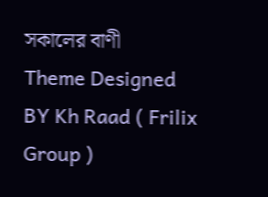সকালের বাণী
Theme Designed BY Kh Raad ( Frilix Group )